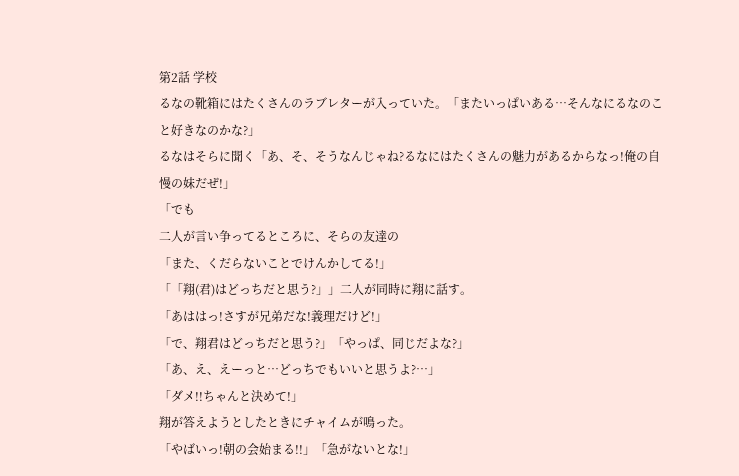第2話 学校
るなの靴箱にはたくさんのラブレターが入っていた。「またいっぱいある…そんなにるなのこと好きなのかな?」
るなはそらに聞く「あ、そ、そうなんじゃね?るなにはたくさんの魅力があるからなっ!俺の自慢の妹だぜ!」
「でも
二人が言い争ってるところに、そらの友達の
「また、くだらないことでけんかしてる!」
「「翔(君)はどっちだと思う?」」二人が同時に翔に話す。
「あははっ!さすが兄弟だな!義理だけど!」
「で、翔君はどっちだと思う?」「やっぱ、同じだよな?」
「あ、え、えーっと…どっちでもいいと思うよ?…」
「ダメ!!ちゃんと決めて!」
翔が答えようとしたときにチャイムが鳴った。
「やばいっ!朝の会始まる!!」「急がないとな!」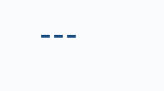---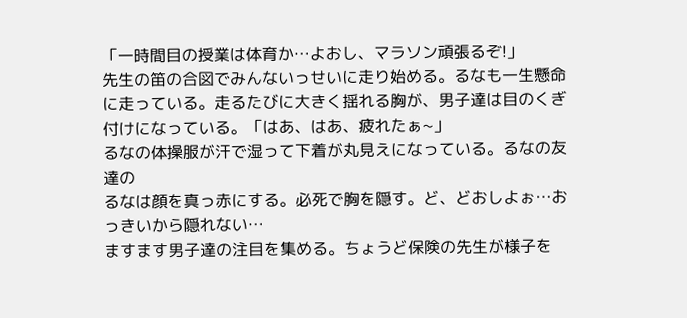「一時間目の授業は体育か…よおし、マラソン頑張るぞ!」
先生の笛の合図でみんないっせいに走り始める。るなも一生懸命に走っている。走るたびに大きく揺れる胸が、男子達は目のくぎ付けになっている。「はあ、はあ、疲れたぁ~」
るなの体操服が汗で湿って下着が丸見えになっている。るなの友達の
るなは顔を真っ赤にする。必死で胸を隠す。ど、どおしよぉ…おっきいから隠れない…
ますます男子達の注目を集める。ちょうど保険の先生が様子を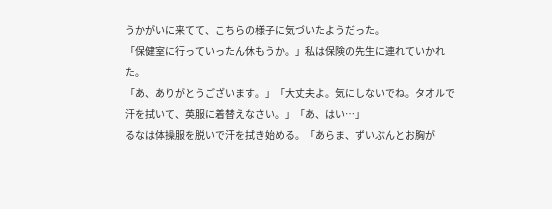うかがいに来てて、こちらの様子に気づいたようだった。
「保健室に行っていったん休もうか。」私は保険の先生に連れていかれた。
「あ、ありがとうございます。」「大丈夫よ。気にしないでね。タオルで汗を拭いて、英服に着替えなさい。」「あ、はい…」
るなは体操服を脱いで汗を拭き始める。「あらま、ずいぶんとお胸が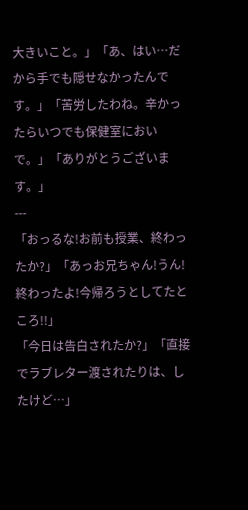大きいこと。」「あ、はい…だから手でも隠せなかったんです。」「苦労したわね。辛かったらいつでも保健室においで。」「ありがとうございます。」
---
「おっるな!お前も授業、終わったか?」「あっお兄ちゃん!うん!終わったよ!今帰ろうとしてたところ!!」
「今日は告白されたか?」「直接でラブレター渡されたりは、したけど…」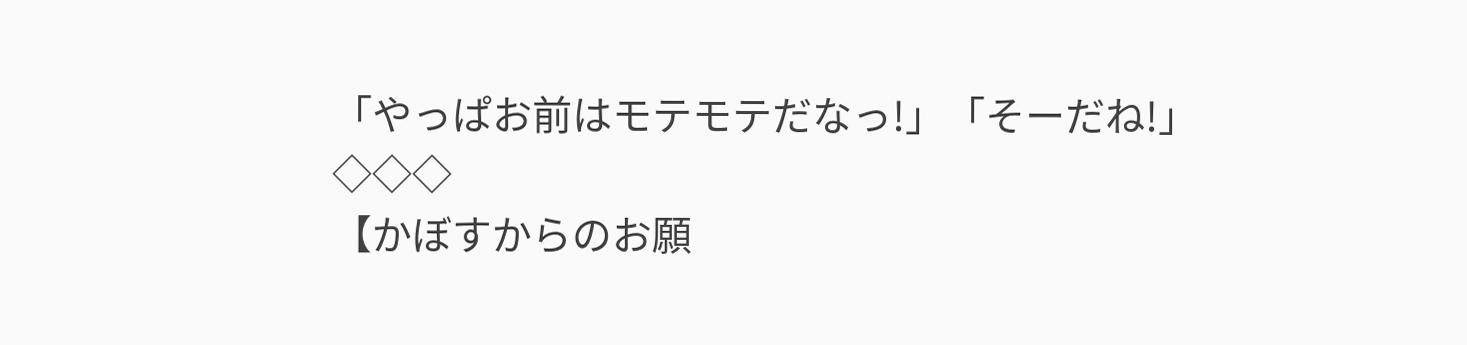「やっぱお前はモテモテだなっ!」「そーだね!」
◇◇◇
【かぼすからのお願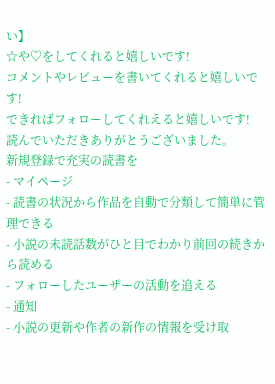い】
☆や♡をしてくれると嬉しいです!
コメントやレビューを書いてくれると嬉しいです!
できればフォローしてくれえると嬉しいです!
読んでいただきありがとうございました。
新規登録で充実の読書を
- マイページ
- 読書の状況から作品を自動で分類して簡単に管理できる
- 小説の未読話数がひと目でわかり前回の続きから読める
- フォローしたユーザーの活動を追える
- 通知
- 小説の更新や作者の新作の情報を受け取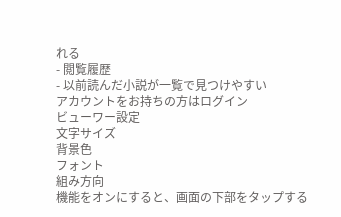れる
- 閲覧履歴
- 以前読んだ小説が一覧で見つけやすい
アカウントをお持ちの方はログイン
ビューワー設定
文字サイズ
背景色
フォント
組み方向
機能をオンにすると、画面の下部をタップする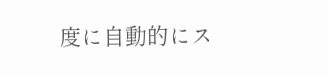度に自動的にス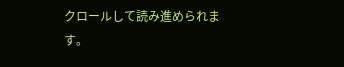クロールして読み進められます。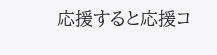応援すると応援コ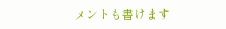メントも書けます